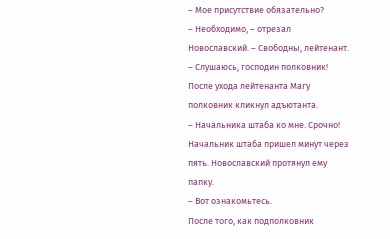– Мое присутствие обязательно?
– Необходимо, – отрезал Новославский. – Свободны, лейтенант.
– Слушаюсь, господин полковник!
После ухода лейтенанта Магу полковник кликнул адъютанта.
– Начальника штаба ко мне. Срочно!
Начальник штаба пришел минут через пять. Новославский протянул ему папку.
– Вот ознакомьтесь.
После того, как подполковник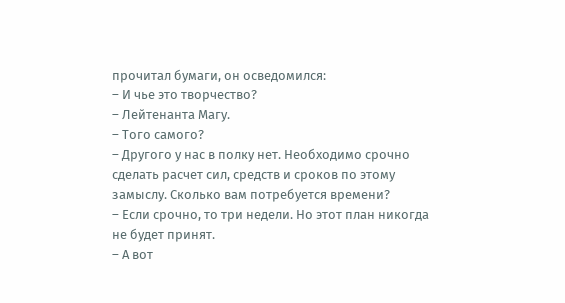прочитал бумаги, он осведомился:
– И чье это творчество?
– Лейтенанта Магу.
– Того самого?
– Другого у нас в полку нет. Необходимо срочно сделать расчет сил, средств и сроков по этому замыслу. Сколько вам потребуется времени?
– Если срочно, то три недели. Но этот план никогда не будет принят.
– А вот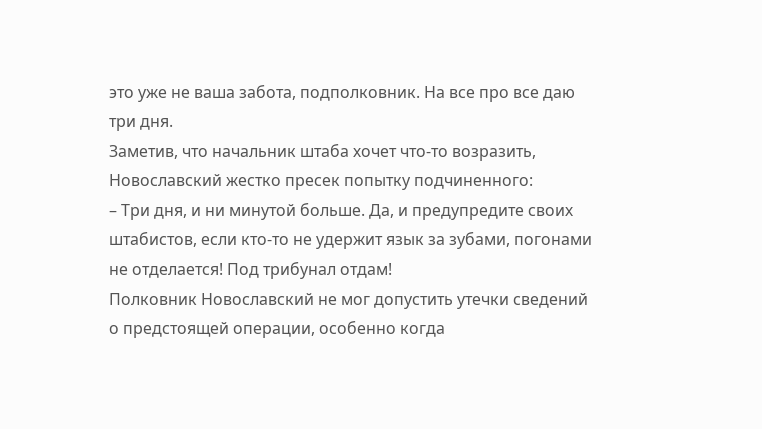это уже не ваша забота, подполковник. На все про все даю три дня.
Заметив, что начальник штаба хочет что-то возразить, Новославский жестко пресек попытку подчиненного:
– Три дня, и ни минутой больше. Да, и предупредите своих штабистов, если кто-то не удержит язык за зубами, погонами не отделается! Под трибунал отдам!
Полковник Новославский не мог допустить утечки сведений о предстоящей операции, особенно когда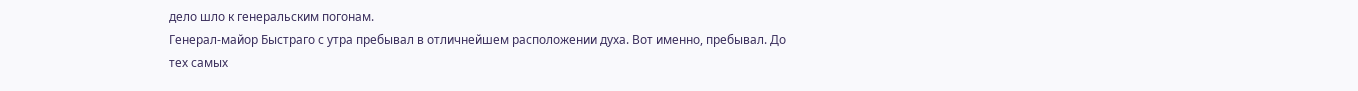дело шло к генеральским погонам.
Генерал-майор Быстраго с утра пребывал в отличнейшем расположении духа. Вот именно, пребывал. До тех самых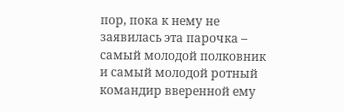пор, пока к нему не заявилась эта парочка – самый молодой полковник и самый молодой ротный командир вверенной ему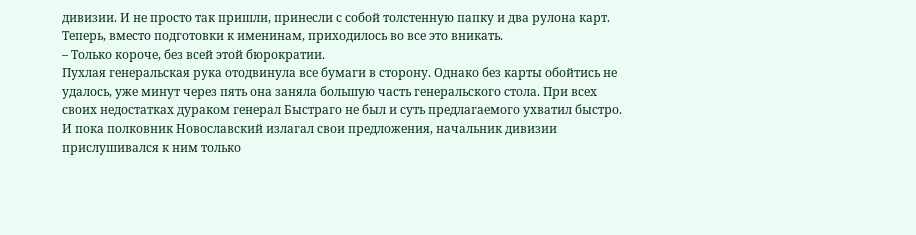дивизии. И не просто так пришли, принесли с собой толстенную папку и два рулона карт. Теперь, вместо подготовки к именинам, приходилось во все это вникать.
– Только короче, без всей этой бюрократии.
Пухлая генеральская рука отодвинула все бумаги в сторону. Однако без карты обойтись не удалось, уже минут через пять она заняла большую часть генеральского стола. При всех своих недостатках дураком генерал Быстраго не был и суть предлагаемого ухватил быстро. И пока полковник Новославский излагал свои предложения, начальник дивизии прислушивался к ним только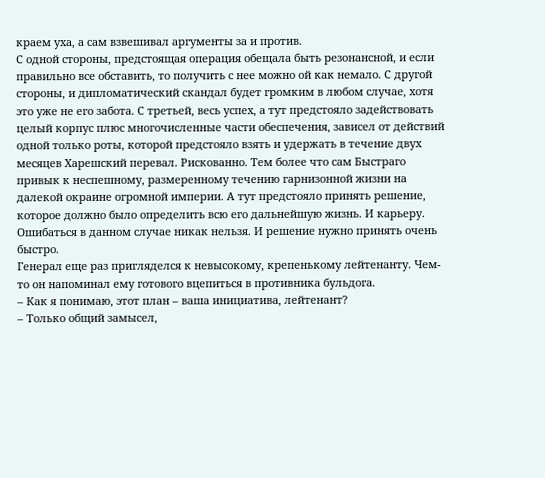краем уха, а сам взвешивал аргументы за и против.
С одной стороны, предстоящая операция обещала быть резонансной, и если правильно все обставить, то получить с нее можно ой как немало. С другой стороны, и дипломатический скандал будет громким в любом случае, хотя это уже не его забота. С третьей, весь успех, а тут предстояло задействовать целый корпус плюс многочисленные части обеспечения, зависел от действий одной только роты, которой предстояло взять и удержать в течение двух месяцев Харешский перевал. Рискованно. Тем более что сам Быстраго привык к неспешному, размеренному течению гарнизонной жизни на далекой окраине огромной империи. А тут предстояло принять решение, которое должно было определить всю его дальнейшую жизнь. И карьеру. Ошибаться в данном случае никак нельзя. И решение нужно принять очень быстро.
Генерал еще раз пригляделся к невысокому, крепенькому лейтенанту. Чем-то он напоминал ему готового вцепиться в противника бульдога.
– Как я понимаю, этот план – ваша инициатива, лейтенант?
– Только общий замысел,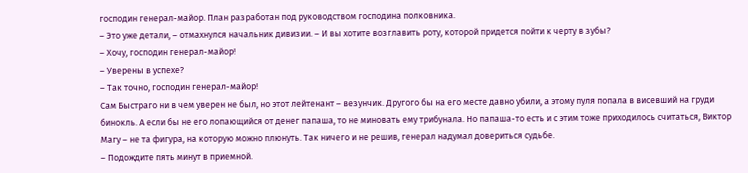господин генерал-майор. План разработан под руководством господина полковника.
– Это уже детали, – отмахнулся начальник дивизии. – И вы хотите возглавить роту, которой придется пойти к черту в зубы?
– Хочу, господин генерал-майор!
– Уверены в успехе?
– Так точно, господин генерал-майор!
Сам Быстраго ни в чем уверен не был, но этот лейтенант – везунчик. Другого бы на его месте давно убили, а этому пуля попала в висевший на груди бинокль. А если бы не его лопающийся от денег папаша, то не миновать ему трибунала. Но папаша-то есть и с этим тоже приходилось считаться, Виктор Магу – не та фигура, на которую можно плюнуть. Так ничего и не решив, генерал надумал довериться судьбе.
– Подождите пять минут в приемной.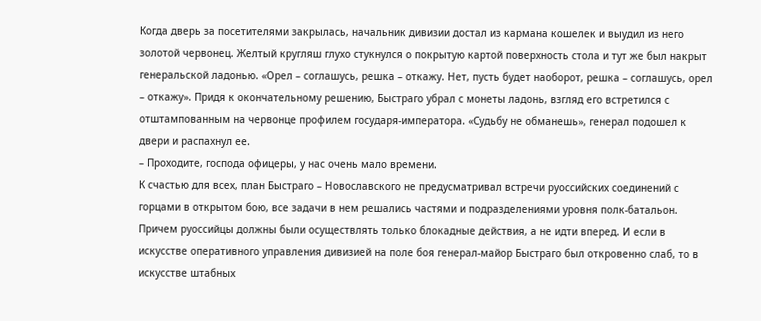Когда дверь за посетителями закрылась, начальник дивизии достал из кармана кошелек и выудил из него золотой червонец. Желтый кругляш глухо стукнулся о покрытую картой поверхность стола и тут же был накрыт генеральской ладонью. «Орел – соглашусь, решка – откажу. Нет, пусть будет наоборот, решка – соглашусь, орел – откажу». Придя к окончательному решению, Быстраго убрал с монеты ладонь, взгляд его встретился с отштампованным на червонце профилем государя-императора. «Судьбу не обманешь», генерал подошел к двери и распахнул ее.
– Проходите, господа офицеры, у нас очень мало времени.
К счастью для всех, план Быстраго – Новославского не предусматривал встречи руоссийских соединений с горцами в открытом бою, все задачи в нем решались частями и подразделениями уровня полк-батальон. Причем руоссийцы должны были осуществлять только блокадные действия, а не идти вперед. И если в искусстве оперативного управления дивизией на поле боя генерал-майор Быстраго был откровенно слаб, то в искусстве штабных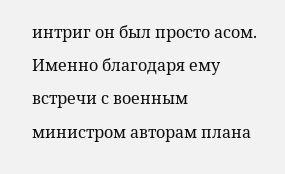интриг он был просто асом. Именно благодаря ему встречи с военным министром авторам плана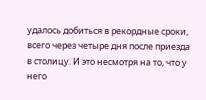удалось добиться в рекордные сроки, всего через четыре дня после приезда в столицу. И это несмотря на то, что у него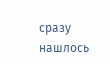сразу нашлось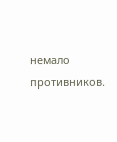немало противников.